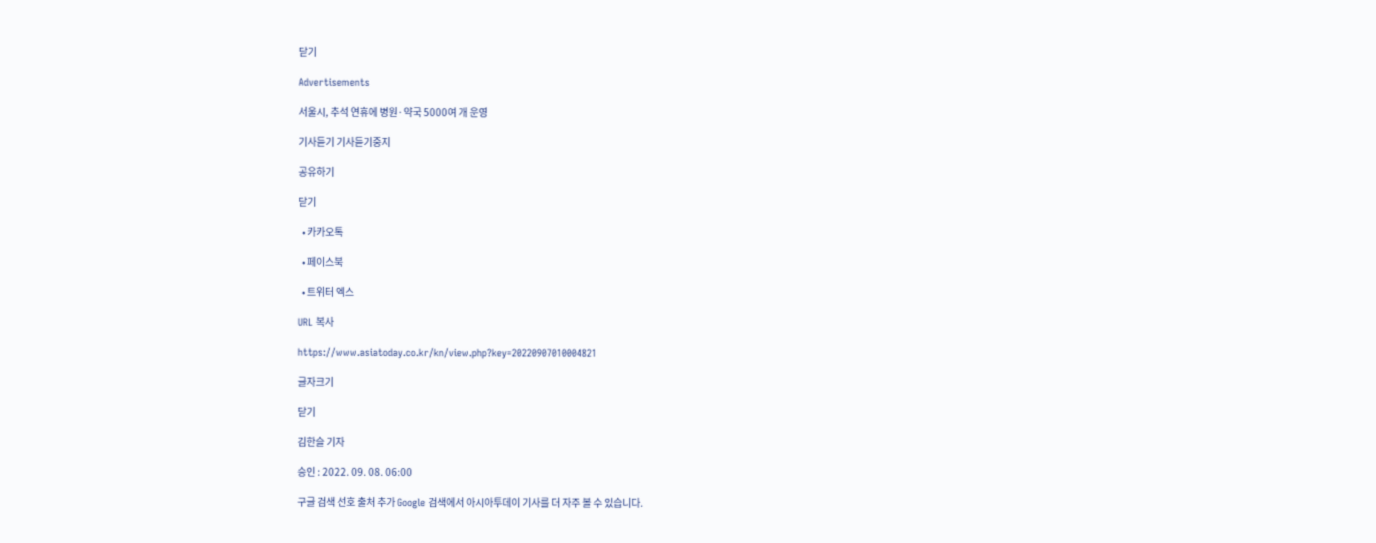닫기

Advertisements

서울시, 추석 연휴에 병원·약국 5000여 개 운영

기사듣기 기사듣기중지

공유하기

닫기

  • 카카오톡

  • 페이스북

  • 트위터 엑스

URL 복사

https://www.asiatoday.co.kr/kn/view.php?key=20220907010004821

글자크기

닫기

김한슬 기자

승인 : 2022. 09. 08. 06:00

구글 검색 선호 출처 추가 Google 검색에서 아시아투데이 기사를 더 자주 볼 수 있습니다.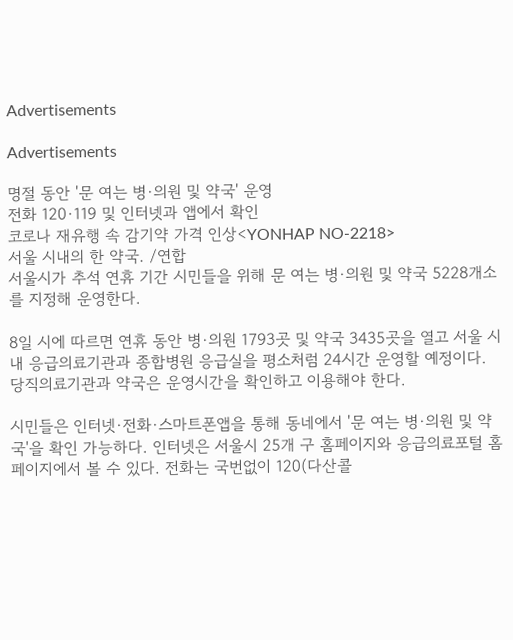Advertisements

Advertisements

명절 동안 '문 여는 병·의원 및 약국' 운영
전화 120·119 및 인터넷과 앱에서 확인
코로나 재유행 속 감기약 가격 인상<YONHAP NO-2218>
서울 시내의 한 약국. /연합
서울시가 추석 연휴 기간 시민들을 위해 문 여는 병·의원 및 약국 5228개소를 지정해 운영한다.

8일 시에 따르면 연휴 동안 병·의원 1793곳 및 약국 3435곳을 열고 서울 시내 응급의료기관과 종합병원 응급실을 평소처럼 24시간 운영할 예정이다. 당직의료기관과 약국은 운영시간을 확인하고 이용해야 한다.

시민들은 인터넷·전화·스마트폰앱을 통해 동네에서 '문 여는 병·의원 및 약국'을 확인 가능하다. 인터넷은 서울시 25개 구 홈페이지와 응급의료포털 홈페이지에서 볼 수 있다. 전화는 국번없이 120(다산콜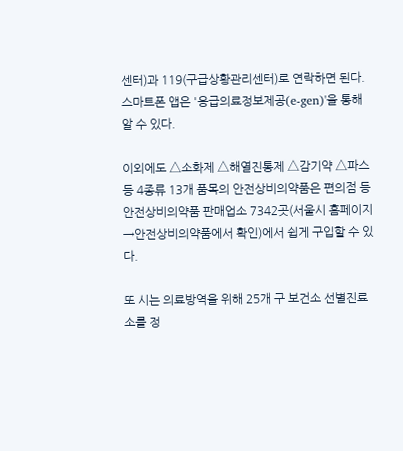센터)과 119(구급상황관리센터)로 연락하면 된다. 스마트폰 앱은 '응급의료정보제공(e-gen)'을 통해 알 수 있다.

이외에도 △소화제 △해열진통제 △감기약 △파스 등 4종류 13개 품목의 안전상비의약품은 편의점 등 안전상비의약품 판매업소 7342곳(서울시 홈페이지→안전상비의약품에서 확인)에서 쉽게 구입할 수 있다.

또 시는 의료방역을 위해 25개 구 보건소 선별진료소를 정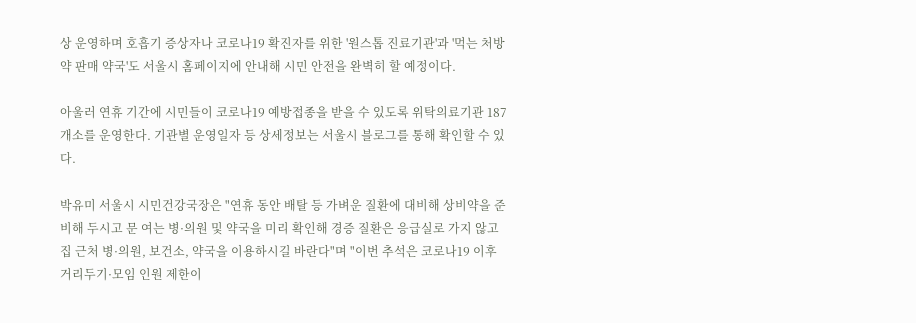상 운영하며 호흡기 증상자나 코로나19 확진자를 위한 '원스톱 진료기관'과 '먹는 처방약 판매 약국'도 서울시 홈페이지에 안내해 시민 안전을 완벽히 할 예정이다.

아울러 연휴 기간에 시민들이 코로나19 예방접종을 받을 수 있도록 위탁의료기관 187개소를 운영한다. 기관별 운영일자 등 상세정보는 서울시 블로그를 통해 확인할 수 있다.

박유미 서울시 시민건강국장은 "연휴 동안 배탈 등 가벼운 질환에 대비해 상비약을 준비해 두시고 문 여는 병·의원 및 약국을 미리 확인해 경증 질환은 응급실로 가지 않고 집 근처 병·의원, 보건소, 약국을 이용하시길 바란다"며 "이번 추석은 코로나19 이후 거리두기·모임 인원 제한이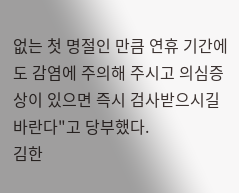없는 첫 명절인 만큼 연휴 기간에도 감염에 주의해 주시고 의심증상이 있으면 즉시 검사받으시길 바란다"고 당부했다.
김한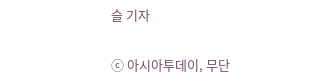슬 기자

ⓒ 아시아투데이, 무단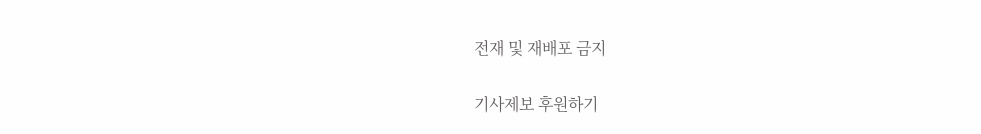전재 및 재배포 금지

기사제보 후원하기